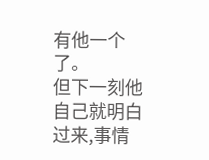有他一个了。
但下一刻他自己就明白过来,事情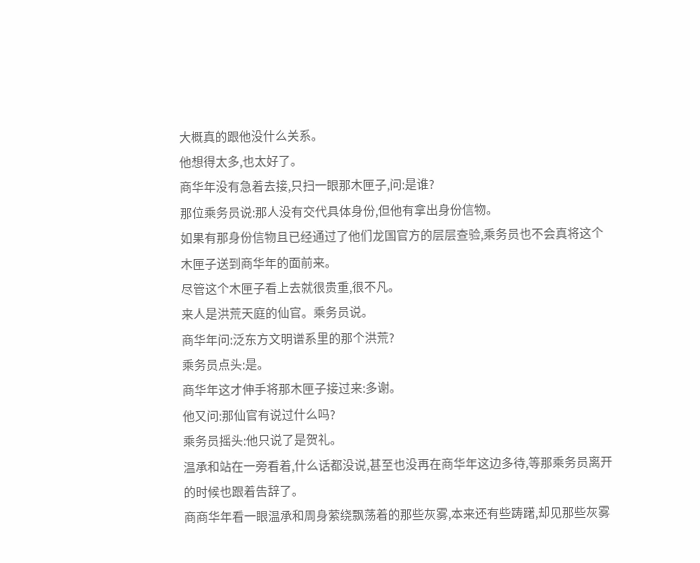大概真的跟他没什么关系。
他想得太多,也太好了。
商华年没有急着去接,只扫一眼那木匣子,问:是谁?
那位乘务员说:那人没有交代具体身份,但他有拿出身份信物。
如果有那身份信物且已经通过了他们龙国官方的层层查验,乘务员也不会真将这个木匣子送到商华年的面前来。
尽管这个木匣子看上去就很贵重,很不凡。
来人是洪荒天庭的仙官。乘务员说。
商华年问:泛东方文明谱系里的那个洪荒?
乘务员点头:是。
商华年这才伸手将那木匣子接过来:多谢。
他又问:那仙官有说过什么吗?
乘务员摇头:他只说了是贺礼。
温承和站在一旁看着,什么话都没说,甚至也没再在商华年这边多待,等那乘务员离开的时候也跟着告辞了。
商商华年看一眼温承和周身萦绕飘荡着的那些灰雾,本来还有些踌躇,却见那些灰雾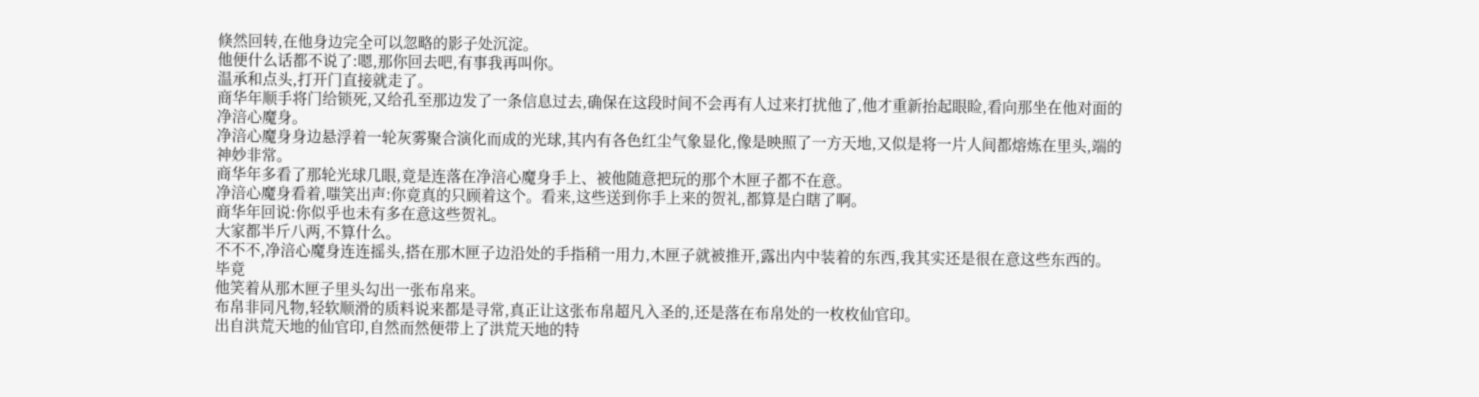倏然回转,在他身边完全可以忽略的影子处沉淀。
他便什么话都不说了:嗯,那你回去吧,有事我再叫你。
温承和点头,打开门直接就走了。
商华年顺手将门给锁死,又给孔至那边发了一条信息过去,确保在这段时间不会再有人过来打扰他了,他才重新抬起眼睑,看向那坐在他对面的净涪心魔身。
净涪心魔身身边悬浮着一轮灰雾聚合演化而成的光球,其内有各色红尘气象显化,像是映照了一方天地,又似是将一片人间都熔炼在里头,端的神妙非常。
商华年多看了那轮光球几眼,竟是连落在净涪心魔身手上、被他随意把玩的那个木匣子都不在意。
净涪心魔身看着,嗤笑出声:你竟真的只顾着这个。看来,这些送到你手上来的贺礼,都算是白瞎了啊。
商华年回说:你似乎也未有多在意这些贺礼。
大家都半斤八两,不算什么。
不不不,净涪心魔身连连摇头,搭在那木匣子边沿处的手指稍一用力,木匣子就被推开,露出内中装着的东西,我其实还是很在意这些东西的。
毕竟
他笑着从那木匣子里头勾出一张布帛来。
布帛非同凡物,轻软顺滑的质料说来都是寻常,真正让这张布帛超凡入圣的,还是落在布帛处的一枚枚仙官印。
出自洪荒天地的仙官印,自然而然便带上了洪荒天地的特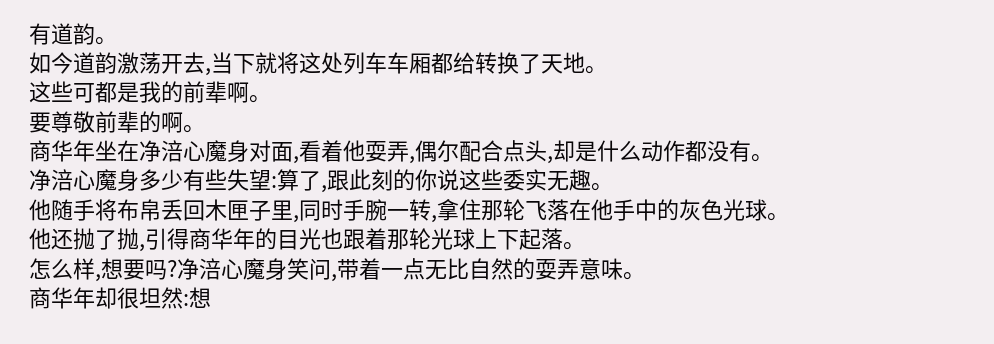有道韵。
如今道韵激荡开去,当下就将这处列车车厢都给转换了天地。
这些可都是我的前辈啊。
要尊敬前辈的啊。
商华年坐在净涪心魔身对面,看着他耍弄,偶尔配合点头,却是什么动作都没有。
净涪心魔身多少有些失望:算了,跟此刻的你说这些委实无趣。
他随手将布帛丢回木匣子里,同时手腕一转,拿住那轮飞落在他手中的灰色光球。
他还抛了抛,引得商华年的目光也跟着那轮光球上下起落。
怎么样,想要吗?净涪心魔身笑问,带着一点无比自然的耍弄意味。
商华年却很坦然:想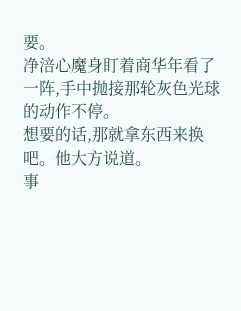要。
净涪心魔身盯着商华年看了一阵,手中抛接那轮灰色光球的动作不停。
想要的话,那就拿东西来换吧。他大方说道。
事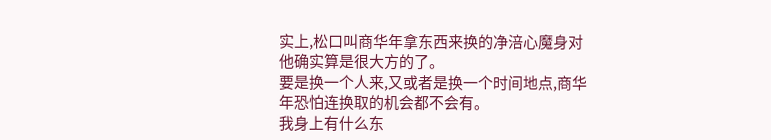实上,松口叫商华年拿东西来换的净涪心魔身对他确实算是很大方的了。
要是换一个人来,又或者是换一个时间地点,商华年恐怕连换取的机会都不会有。
我身上有什么东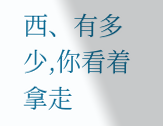西、有多少,你看着拿走